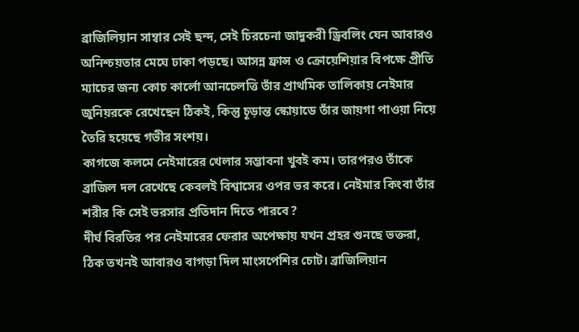ব্রাজিলিয়ান সাম্বার সেই ছন্দ, সেই চিরচেনা জাদুকরী ড্রিবলিং যেন আবারও অনিশ্চয়তার মেঘে ঢাকা পড়ছে। আসন্ন ফ্রান্স ও ক্রোয়েশিয়ার বিপক্ষে প্রীতি ম্যাচের জন্য কোচ কার্লো আনচেলত্তি তাঁর প্রাথমিক তালিকায় নেইমার জুনিয়রকে রেখেছেন ঠিকই, কিন্তু চূড়ান্ত স্কোয়াডে তাঁর জায়গা পাওয়া নিয়ে তৈরি হয়েছে গভীর সংশয়।
কাগজে কলমে নেইমারের খেলার সম্ভাবনা খুবই কম। তারপরও তাঁকে ব্রাজিল দল রেখেছে কেবলই বিশ্বাসের ওপর ভর করে। নেইমার কিংবা তাঁর শরীর কি সেই ভরসার প্রতিদান দিতে পারবে?
দীর্ঘ বিরতির পর নেইমারের ফেরার অপেক্ষায় যখন প্রহর গুনছে ভক্তরা, ঠিক তখনই আবারও বাগড়া দিল মাংসপেশির চোট। ব্রাজিলিয়ান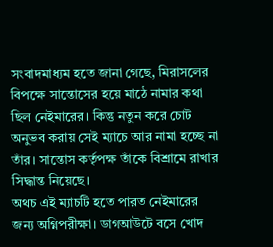সংবাদমাধ্যম হতে জানা গেছে, মিরাসলের বিপক্ষে সান্তোসের হয়ে মাঠে নামার কথা ছিল নেইমারের। কিন্তু নতুন করে চোট অনুভব করায় সেই ম্যাচে আর নামা হচ্ছে না তাঁর। সান্তোস কর্তৃপক্ষ তাঁকে বিশ্রামে রাখার সিদ্ধান্ত নিয়েছে।
অথচ এই ম্যাচটি হতে পারত নেইমারের জন্য অগ্নিপরীক্ষা। ডাগআউটে বসে খোদ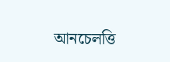আনচেলত্তি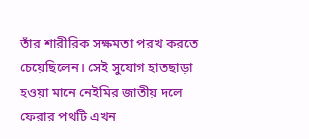তাঁর শারীরিক সক্ষমতা পরখ করতে চেয়েছিলেন। সেই সুযোগ হাতছাড়া হওয়া মানে নেইমির জাতীয় দলে ফেরার পথটি এখন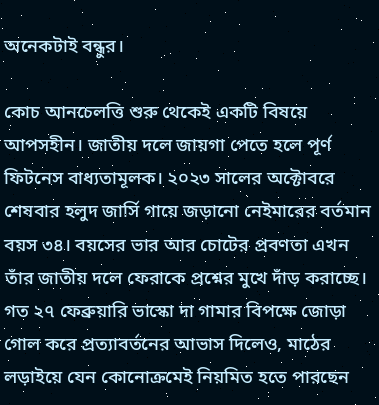অনেকটাই বন্ধুর।

কোচ আনচেলত্তি শুরু থেকেই একটি বিষয়ে আপসহীন। জাতীয় দলে জায়গা পেতে হলে পূর্ণ ফিটনেস বাধ্যতামূলক। ২০২৩ সালের অক্টোবরে শেষবার হলুদ জার্সি গায়ে জড়ানো নেইমারের বর্তমান বয়স ৩৪। বয়সের ভার আর চোটের প্রবণতা এখন তাঁর জাতীয় দলে ফেরাকে প্রশ্নের মুখে দাঁড় করাচ্ছে। গত ২৭ ফেব্রুয়ারি ভাস্কো দা গামার বিপক্ষে জোড়া গোল করে প্রত্যাবর্তনের আভাস দিলেও, মাঠের লড়াইয়ে যেন কোনোক্রমেই নিয়মিত হতে পারছেন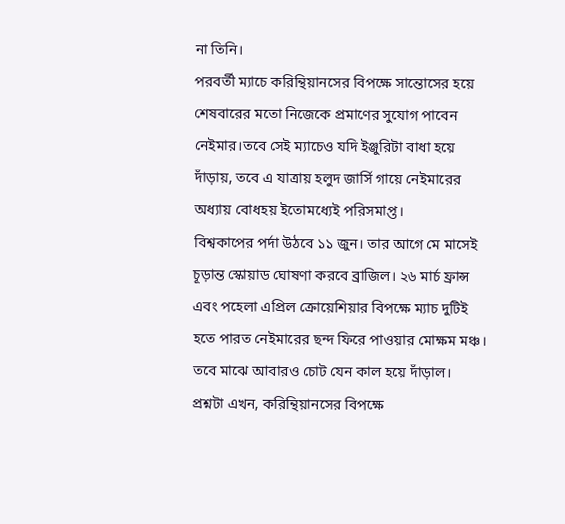না তিনি।
পরবর্তী ম্যাচে করিন্থিয়ানসের বিপক্ষে সান্তোসের হয়ে শেষবারের মতো নিজেকে প্রমাণের সুযোগ পাবেন নেইমার।তবে সেই ম্যাচেও যদি ইঞ্জুরিটা বাধা হয়ে দাঁড়ায়, তবে এ যাত্রায় হলুদ জার্সি গায়ে নেইমারের অধ্যায় বোধহয় ইতোমধ্যেই পরিসমাপ্ত।
বিশ্বকাপের পর্দা উঠবে ১১ জুন। তার আগে মে মাসেই চূড়ান্ত স্কোয়াড ঘোষণা করবে ব্রাজিল। ২৬ মার্চ ফ্রান্স এবং পহেলা এপ্রিল ক্রোয়েশিয়ার বিপক্ষে ম্যাচ দুটিই হতে পারত নেইমারের ছন্দ ফিরে পাওয়ার মোক্ষম মঞ্চ। তবে মাঝে আবারও চোট যেন কাল হয়ে দাঁড়াল।
প্রশ্নটা এখন, করিন্থিয়ানসের বিপক্ষে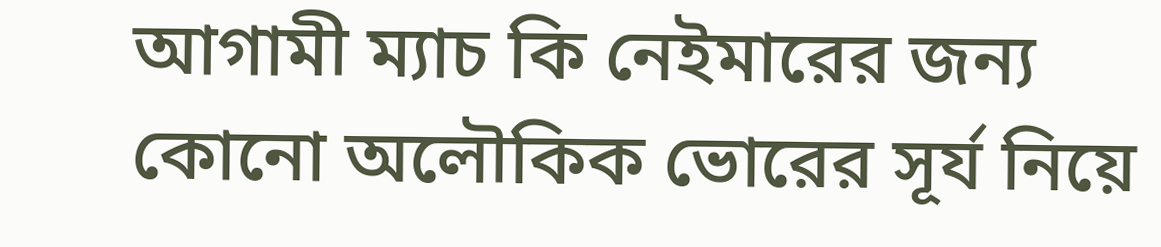আগামী ম্যাচ কি নেইমারের জন্য কোনো অলৌকিক ভোরের সূর্য নিয়ে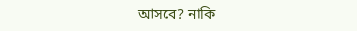আসবে? নাকি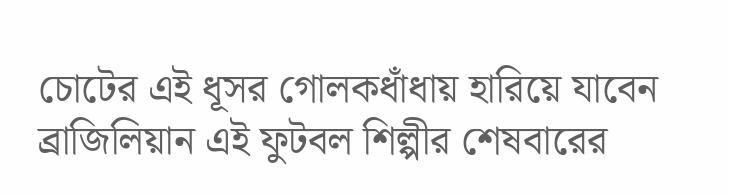চোটের এই ধূসর গোলকধাঁধায় হারিয়ে যাবেন ব্রাজিলিয়ান এই ফুটবল শিল্পীর শেষবারের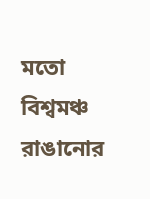মতো বিশ্বমঞ্চ রাঙানোর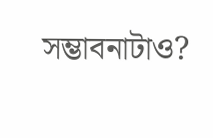সম্ভাবনাটাও?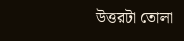উত্তরটা তোলা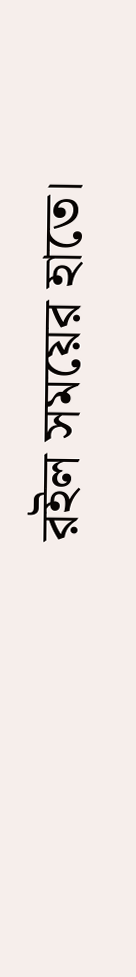রইল সময়ের হাতে।